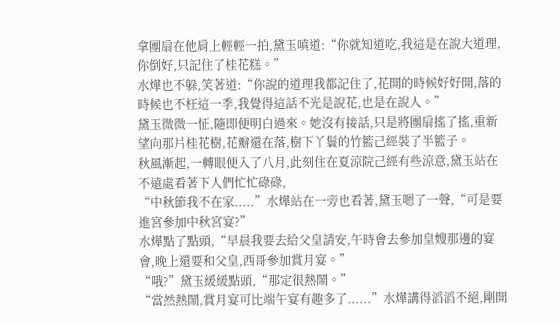拿團扇在他肩上輕輕一拍,黛玉嗔道:“你就知道吃,我這是在說大道理,你倒好,只記住了桂花糕。”
水燁也不躲,笑著道:“你說的道理我都記住了,花開的時候好好開,落的時候也不枉這一季,我覺得這話不光是說花,也是在說人。”
黛玉微微一怔,隨即便明白過來。她沒有接話,只是將團扇搖了搖,重新望向那片桂花樹,花瓣還在落,樹下丫鬟的竹籃己經裝了半籃子。
秋風漸起,一轉眼便入了八月,此刻住在夏涼院己經有些涼意,黛玉站在不遠處看著下人們忙忙碌碌,
“中秋節我不在家.....”水燁站在一旁也看著,黛玉嗯了一聲,“可是要進宮參加中秋宮宴?”
水燁點了點頭,“早晨我要去給父皇請安,午時會去參加皇嫂那邊的宴會,晚上還要和父皇,西哥參加賞月宴。”
“哦?”黛玉緩緩點頭,“那定很熱鬧。”
“當然熱鬧,賞月宴可比端午宴有趣多了......”水燁講得滔滔不絕,剛開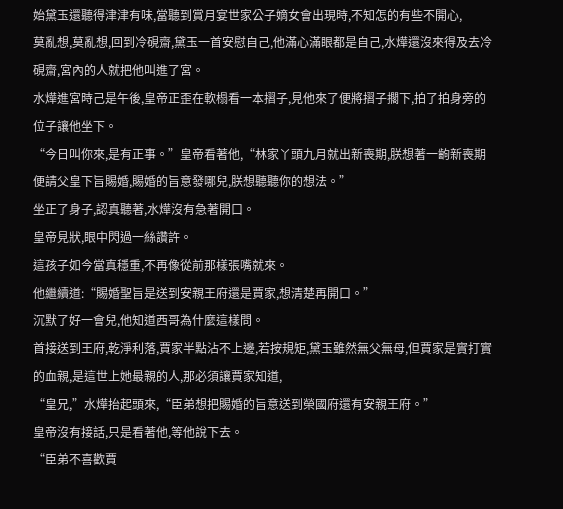始黛玉還聽得津津有味,當聽到賞月宴世家公子嫡女會出現時,不知怎的有些不開心,
莫亂想,莫亂想,回到冷硯齋,黛玉一首安慰自己,他滿心滿眼都是自己,水燁還沒來得及去冷硯齋,宮內的人就把他叫進了宮。
水燁進宮時己是午後,皇帝正歪在軟榻看一本摺子,見他來了便將摺子擱下,拍了拍身旁的位子讓他坐下。
“今日叫你來,是有正事。”皇帝看著他,“林家丫頭九月就出新喪期,朕想著一齣新喪期便請父皇下旨賜婚,賜婚的旨意發哪兒,朕想聽聽你的想法。”
坐正了身子,認真聽著,水燁沒有急著開口。
皇帝見狀,眼中閃過一絲讚許。
這孩子如今當真穩重,不再像從前那樣張嘴就來。
他繼續道:“賜婚聖旨是送到安親王府還是賈家,想清楚再開口。”
沉默了好一會兒,他知道西哥為什麼這樣問。
首接送到王府,乾淨利落,賈家半點沾不上邊,若按規矩,黛玉雖然無父無母,但賈家是實打實的血親,是這世上她最親的人,那必須讓賈家知道,
“皇兄,”水燁抬起頭來,“臣弟想把賜婚的旨意送到榮國府還有安親王府。”
皇帝沒有接話,只是看著他,等他說下去。
“臣弟不喜歡賈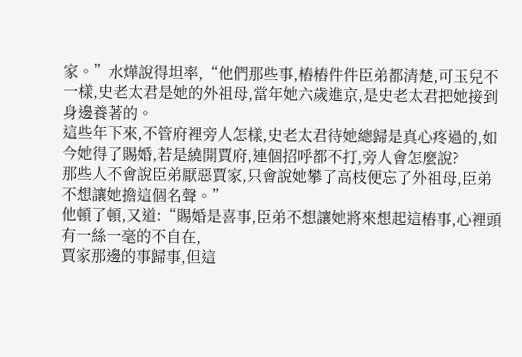家。”水燁說得坦率,“他們那些事,樁樁件件臣弟都清楚,可玉兒不一樣,史老太君是她的外祖母,當年她六歲進京,是史老太君把她接到身邊養著的。
這些年下來,不管府裡旁人怎樣,史老太君待她總歸是真心疼過的,如今她得了賜婚,若是繞開賈府,連個招呼都不打,旁人會怎麼說?
那些人不會說臣弟厭惡賈家,只會說她攀了高枝便忘了外祖母,臣弟不想讓她擔這個名聲。”
他頓了頓,又道:“賜婚是喜事,臣弟不想讓她將來想起這樁事,心裡頭有一絲一毫的不自在,
賈家那邊的事歸事,但這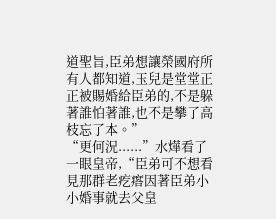道聖旨,臣弟想讓榮國府所有人都知道,玉兒是堂堂正正被賜婚給臣弟的,不是躲著誰怕著誰,也不是攀了高枝忘了本。”
“更何況......”水燁看了一眼皇帝,“臣弟可不想看見那群老疙瘩因著臣弟小小婚事就去父皇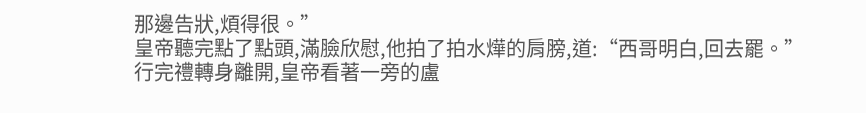那邊告狀,煩得很。”
皇帝聽完點了點頭,滿臉欣慰,他拍了拍水燁的肩膀,道:“西哥明白,回去罷。”
行完禮轉身離開,皇帝看著一旁的盧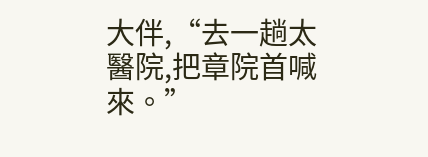大伴,“去一趟太醫院,把章院首喊來。”